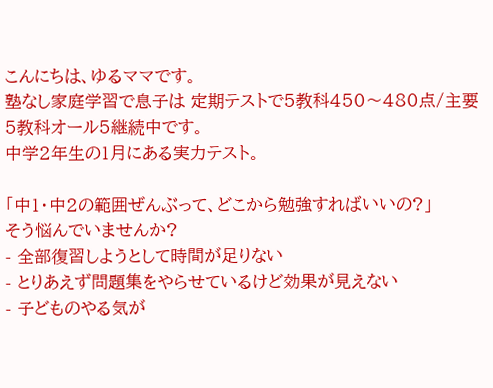こんにちは、ゆるママです。
塾なし家庭学習で息子は 定期テストで5教科450〜480点/主要5教科オール5継続中です。
中学2年生の1月にある実力テスト。

「中1・中2の範囲ぜんぶって、どこから勉強すればいいの?」
そう悩んでいませんか?
- 全部復習しようとして時間が足りない
- とりあえず問題集をやらせているけど効果が見えない
- 子どものやる気が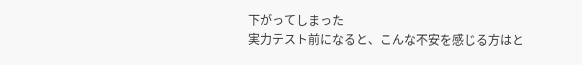下がってしまった
実力テスト前になると、こんな不安を感じる方はと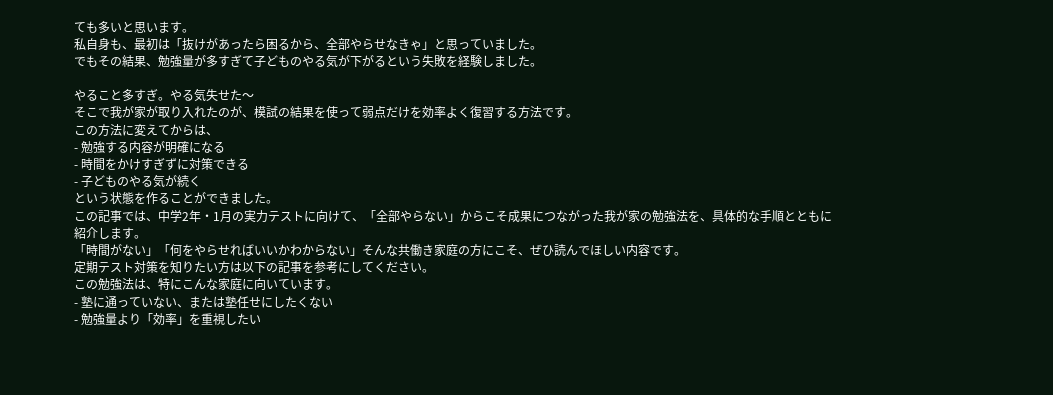ても多いと思います。
私自身も、最初は「抜けがあったら困るから、全部やらせなきゃ」と思っていました。
でもその結果、勉強量が多すぎて子どものやる気が下がるという失敗を経験しました。

やること多すぎ。やる気失せた〜
そこで我が家が取り入れたのが、模試の結果を使って弱点だけを効率よく復習する方法です。
この方法に変えてからは、
- 勉強する内容が明確になる
- 時間をかけすぎずに対策できる
- 子どものやる気が続く
という状態を作ることができました。
この記事では、中学2年・1月の実力テストに向けて、「全部やらない」からこそ成果につながった我が家の勉強法を、具体的な手順とともに紹介します。
「時間がない」「何をやらせればいいかわからない」そんな共働き家庭の方にこそ、ぜひ読んでほしい内容です。
定期テスト対策を知りたい方は以下の記事を参考にしてください。
この勉強法は、特にこんな家庭に向いています。
- 塾に通っていない、または塾任せにしたくない
- 勉強量より「効率」を重視したい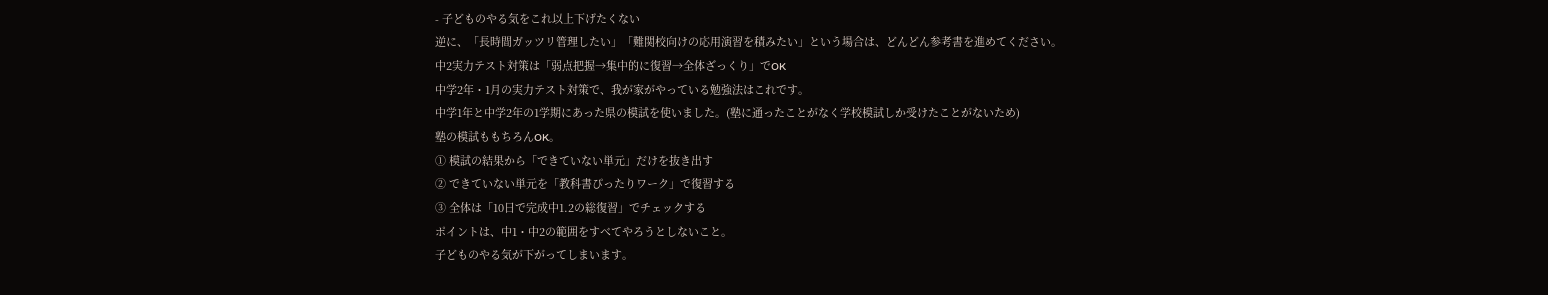- 子どものやる気をこれ以上下げたくない
逆に、「長時間ガッツリ管理したい」「難関校向けの応用演習を積みたい」という場合は、どんどん参考書を進めてください。
中2実力テスト対策は「弱点把握→集中的に復習→全体ざっくり」でOK
中学2年・1月の実力テスト対策で、我が家がやっている勉強法はこれです。
中学1年と中学2年の1学期にあった県の模試を使いました。(塾に通ったことがなく学校模試しか受けたことがないため)
塾の模試ももちろんOK。
① 模試の結果から「できていない単元」だけを抜き出す
② できていない単元を「教科書ぴったりワーク」で復習する
③ 全体は「10日で完成中1.2の総復習」でチェックする
ポイントは、中1・中2の範囲をすべてやろうとしないこと。
子どものやる気が下がってしまいます。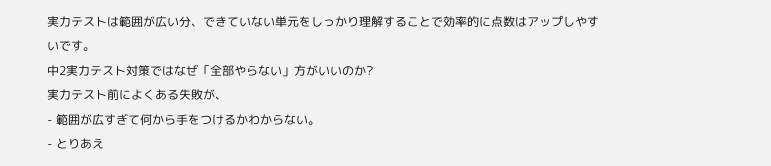実力テストは範囲が広い分、できていない単元をしっかり理解することで効率的に点数はアップしやすいです。
中2実力テスト対策ではなぜ「全部やらない」方がいいのか?
実力テスト前によくある失敗が、
- 範囲が広すぎて何から手をつけるかわからない。
- とりあえ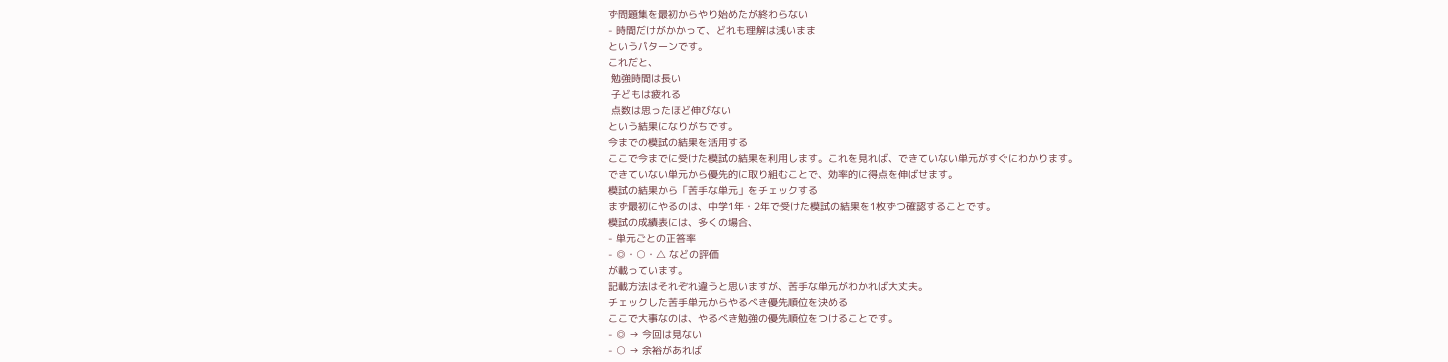ず問題集を最初からやり始めたが終わらない
- 時間だけがかかって、どれも理解は浅いまま
というパターンです。
これだと、
 勉強時間は長い
 子どもは疲れる
 点数は思ったほど伸びない
という結果になりがちです。
今までの模試の結果を活用する
ここで今までに受けた模試の結果を利用します。これを見れば、できていない単元がすぐにわかります。
できていない単元から優先的に取り組むことで、効率的に得点を伸ばせます。
模試の結果から「苦手な単元」をチェックする
まず最初にやるのは、中学1年・2年で受けた模試の結果を1枚ずつ確認することです。
模試の成績表には、多くの場合、
- 単元ごとの正答率
- ◎・○・△ などの評価
が載っています。
記載方法はそれぞれ違うと思いますが、苦手な単元がわかれば大丈夫。
チェックした苦手単元からやるべき優先順位を決める
ここで大事なのは、やるべき勉強の優先順位をつけることです。
- ◎ → 今回は見ない
- ○ → 余裕があれば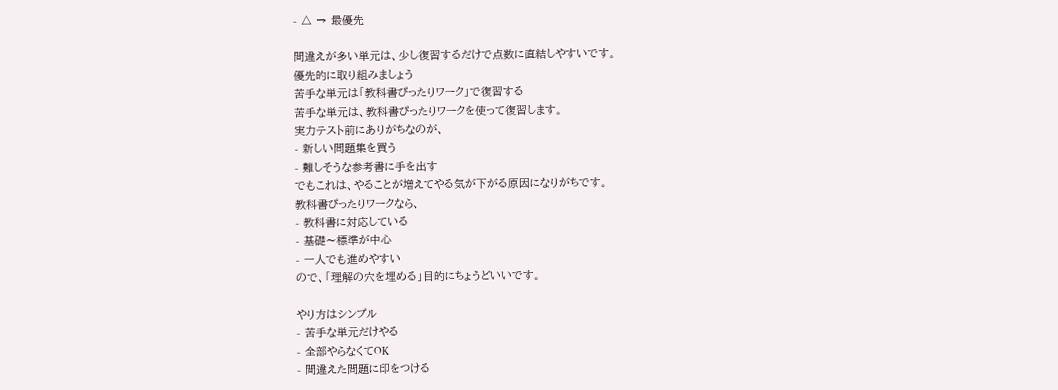- △ → 最優先

間違えが多い単元は、少し復習するだけで点数に直結しやすいです。
優先的に取り組みましょう
苦手な単元は「教科書ぴったりワーク」で復習する
苦手な単元は、教科書ぴったりワークを使って復習します。
実力テスト前にありがちなのが、
- 新しい問題集を買う
- 難しそうな参考書に手を出す
でもこれは、やることが増えてやる気が下がる原因になりがちです。
教科書ぴったりワークなら、
- 教科書に対応している
- 基礎〜標準が中心
- 一人でも進めやすい
ので、「理解の穴を埋める」目的にちょうどいいです。

やり方はシンプル
- 苦手な単元だけやる
- 全部やらなくてOK
- 間違えた問題に印をつける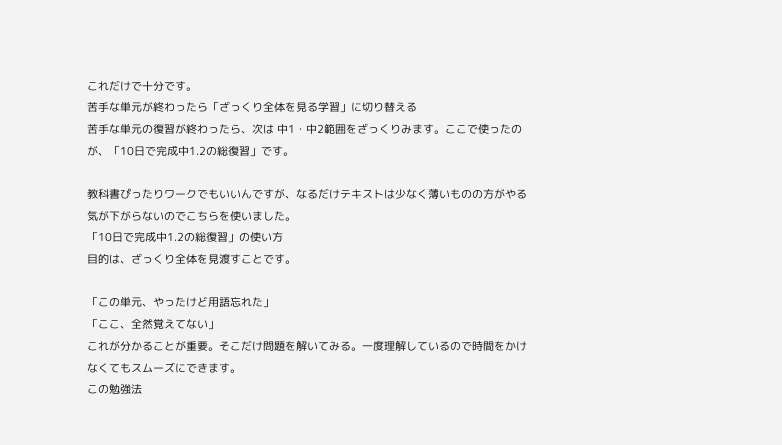これだけで十分です。
苦手な単元が終わったら「ざっくり全体を見る学習」に切り替える
苦手な単元の復習が終わったら、次は 中1・中2範囲をざっくりみます。ここで使ったのが、「10日で完成中1.2の総復習」です。

教科書ぴったりワークでもいいんですが、なるだけテキストは少なく薄いものの方がやる気が下がらないのでこちらを使いました。
「10日で完成中1.2の総復習」の使い方
目的は、ざっくり全体を見渡すことです。

「この単元、やったけど用語忘れた」
「ここ、全然覚えてない」
これが分かることが重要。そこだけ問題を解いてみる。一度理解しているので時間をかけなくてもスムーズにできます。
この勉強法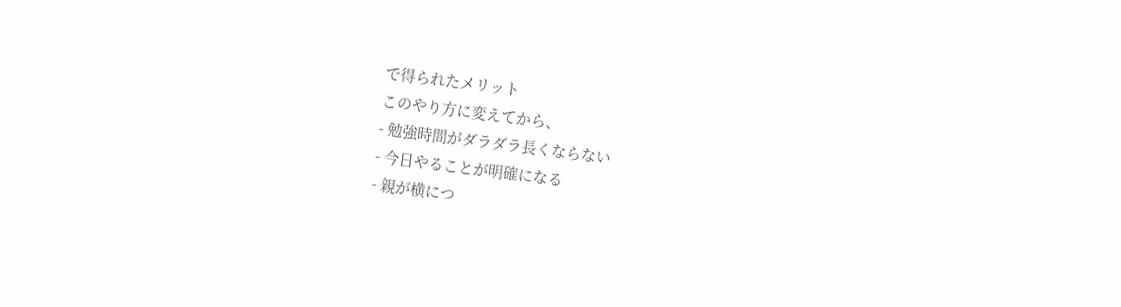で得られたメリット
このやり方に変えてから、
- 勉強時間がダラダラ長くならない
- 今日やることが明確になる
- 親が横につ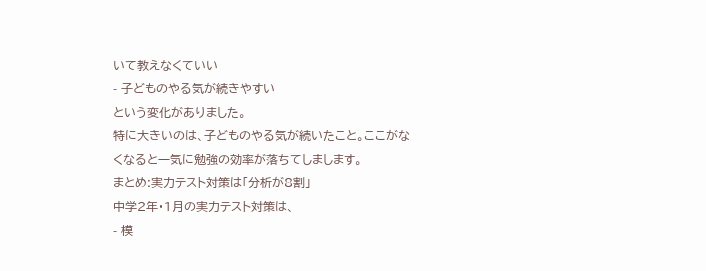いて教えなくていい
- 子どものやる気が続きやすい
という変化がありました。
特に大きいのは、子どものやる気が続いたこと。ここがなくなると一気に勉強の効率が落ちてしまします。
まとめ:実力テスト対策は「分析が8割」
中学2年・1月の実力テスト対策は、
- 模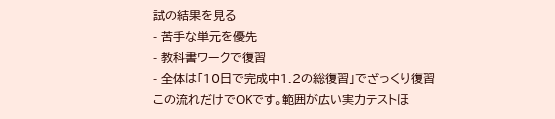試の結果を見る
- 苦手な単元を優先
- 教科書ワークで復習
- 全体は「10日で完成中1.2の総復習」でざっくり復習
この流れだけでOKです。範囲が広い実力テストほ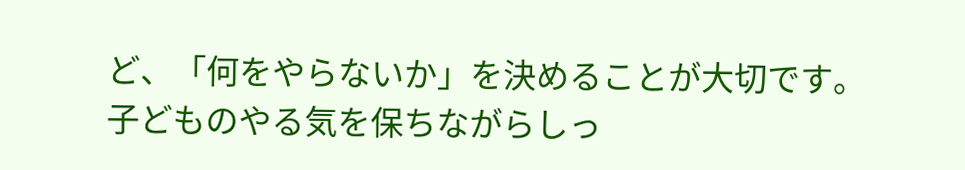ど、「何をやらないか」を決めることが大切です。
子どものやる気を保ちながらしっ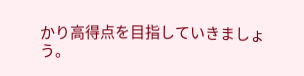かり高得点を目指していきましょう。